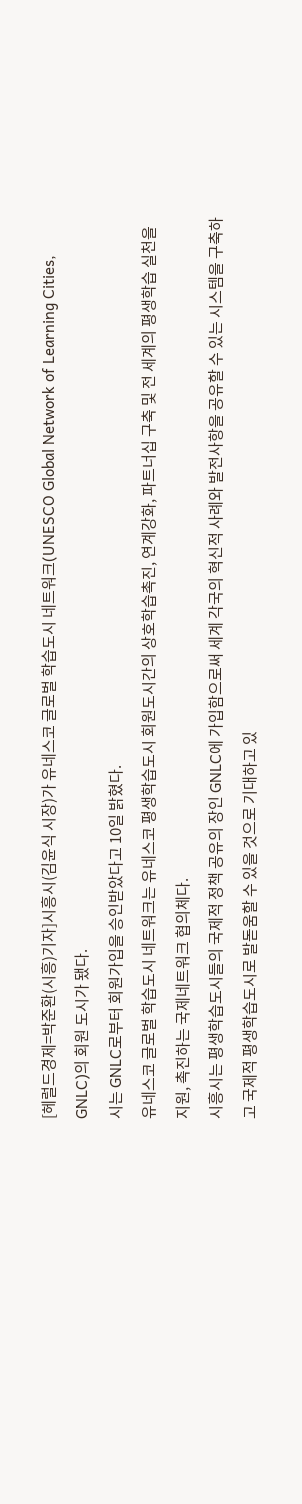[헤럴드경제=박준환(시흥)기자]시흥시(김윤식 시장)가 유네스코 글로벌 학습도시 네트워크(UNESCO Global Network of Learning Cities, GNLC)의 회원 도시가 됐다.
시는 GNLC로부터 회원가입을 승인받았다고 10일 밝혔다.
유네스코 글로벌 학습도시 네트워크는 유네스코 평생학습도시 회원도시간의 상호학습촉진, 연계강화, 파트너십 구축 및 전 세계의 평생학습 실천을 지원, 촉진하는 국제네트워크 협의체다.
시흥시는 평생학습도시들의 국제적 정책 공유의 장인 GNLC에 가입함으로써 세계 각국의 혁신적 사례와 발전사항을 공유할 수 있는 시스템을 구축하고 국제적 평생학습도시로 발돋움할 수 있을 것으로 기대하고 있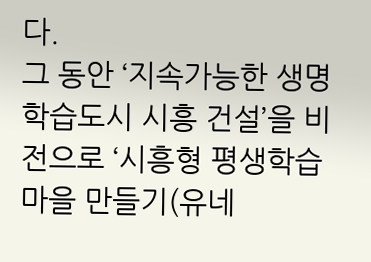다.
그 동안 ‘지속가능한 생명학습도시 시흥 건설’을 비전으로 ‘시흥형 평생학습 마을 만들기(유네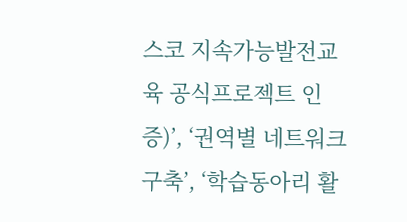스코 지속가능발전교육 공식프로젝트 인증)’, ‘권역별 네트워크 구축’, ‘학습동아리 활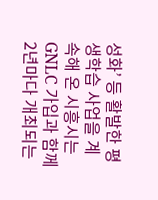성화’ 등 활발한 평생학습 사업을 계속해 온 시흥시는 GNLC 가입과 함께 2년마다 개최되는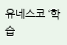유네스코 ‘학습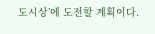도시상’에 도전할 계획이다.